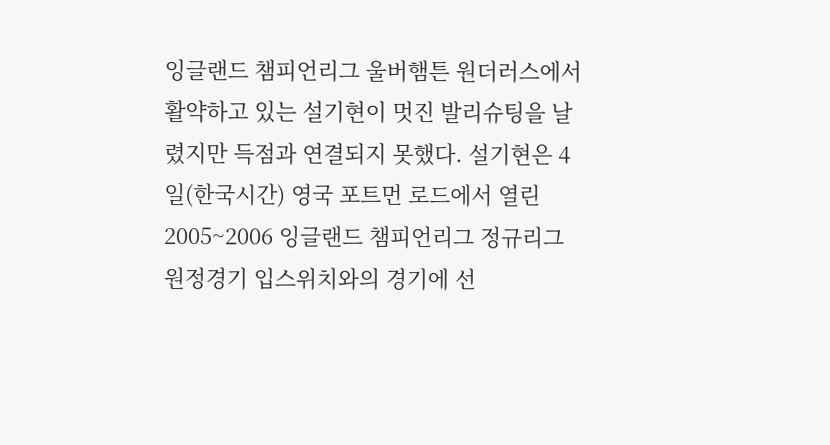잉글랜드 챔피언리그 울버햄튼 원더러스에서 활약하고 있는 설기현이 멋진 발리슈팅을 날렸지만 득점과 연결되지 못했다. 설기현은 4일(한국시간) 영국 포트먼 로드에서 열린 2005~2006 잉글랜드 챔피언리그 정규리그 원정경기 입스위치와의 경기에 선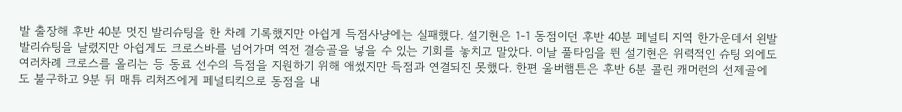발 출장해 후반 40분 멋진 발리슈팅을 한 차례 기록했지만 아쉽게 득점사냥에는 실패했다. 설기현은 1-1 동점이던 후반 40분 페널티 지역 한가운데서 왼발 발리슈팅을 날렸지만 아쉽게도 크로스바를 넘어가며 역전 결승골을 넣을 수 있는 기회를 놓치고 말았다. 이날 풀타임을 뛴 설기현은 위력적인 슈팅 외에도 여러차례 크로스를 올리는 등 동료 선수의 득점을 지원하기 위해 애썼지만 득점과 연결되진 못했다. 한편 울버햄튼은 후반 6분 콜린 캐머런의 선제골에도 불구하고 9분 뒤 매튜 리처즈에게 페널티킥으로 동점을 내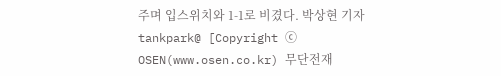주며 입스위치와 1-1로 비겼다. 박상현 기자 tankpark@ [Copyright ⓒ OSEN(www.osen.co.kr) 무단전재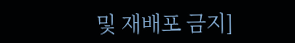및 재배포 금지]